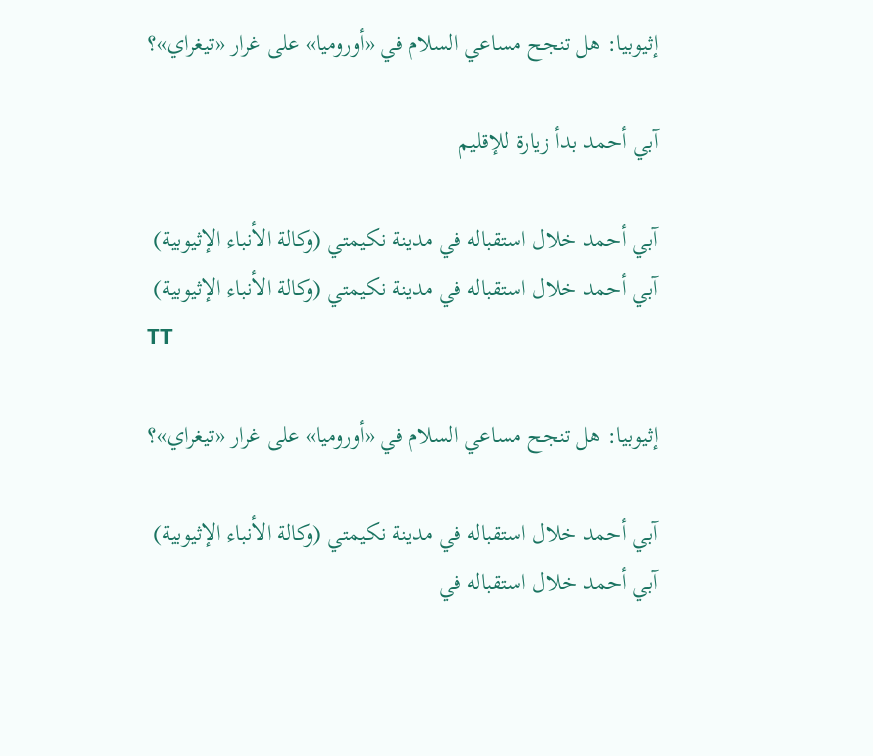إثيوبيا: هل تنجح مساعي السلام في «أوروميا» على غرار «تيغراي»؟

آبي أحمد بدأ زيارة للإقليم

آبي أحمد خلال استقباله في مدينة نكيمتي (وكالة الأنباء الإثيوبية)
آبي أحمد خلال استقباله في مدينة نكيمتي (وكالة الأنباء الإثيوبية)
TT

إثيوبيا: هل تنجح مساعي السلام في «أوروميا» على غرار «تيغراي»؟

آبي أحمد خلال استقباله في مدينة نكيمتي (وكالة الأنباء الإثيوبية)
آبي أحمد خلال استقباله في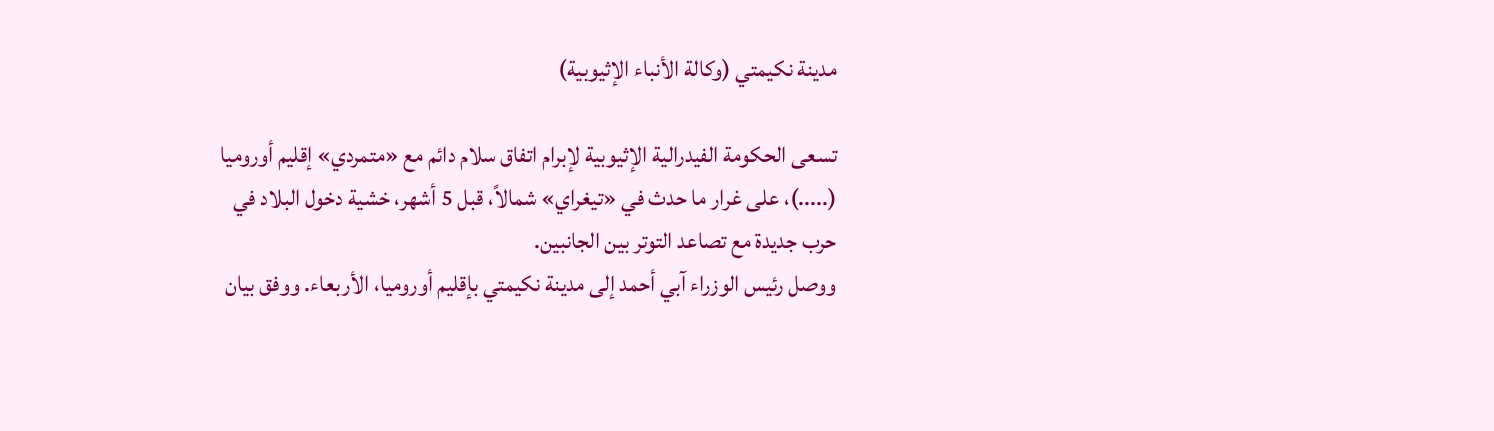مدينة نكيمتي (وكالة الأنباء الإثيوبية)

تسعى الحكومة الفيدرالية الإثيوبية لإبرام اتفاق سلام دائم مع «متمردي» إقليم أوروميا (.....)، على غرار ما حدث في «تيغراي» شمالاً، قبل 5 أشهر، خشية دخول البلاد في حرب جديدة مع تصاعد التوتر بين الجانبين.
ووصل رئيس الوزراء آبي أحمد إلى مدينة نكيمتي بإقليم أوروميا، الأربعاء. ووفق بيان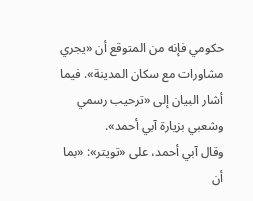حكومي فإنه من المتوقع أن «يجري مشاورات مع سكان المدينة». فيما أشار البيان إلى «ترحيب رسمي وشعبي بزيارة آبي أحمد».
وقال آبي أحمد، على «تويتر»: «بما أن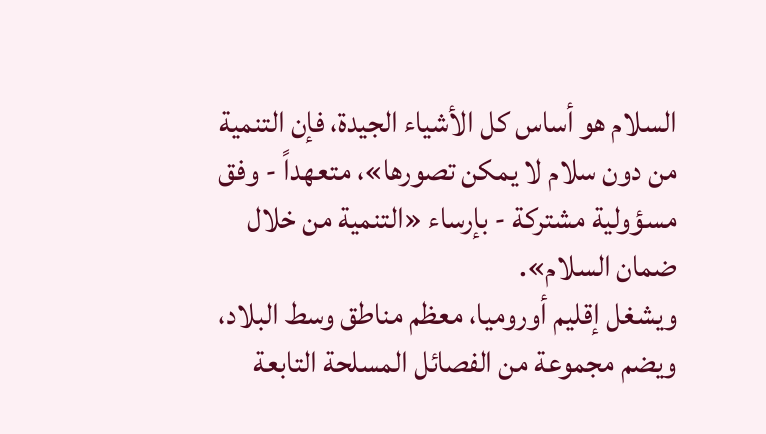السلام هو أساس كل الأشياء الجيدة، فإن التنمية من دون سلام لا يمكن تصورها»، متعهداً - وفق مسؤولية مشتركة - بإرساء «التنمية من خلال ضمان السلام».
ويشغل إقليم أوروميا، معظم مناطق وسط البلاد، ويضم مجموعة من الفصائل المسلحة التابعة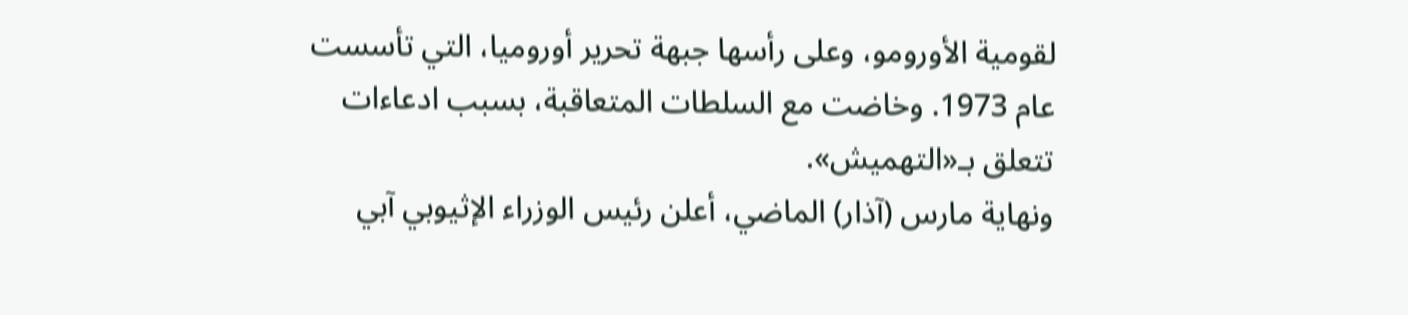لقومية الأورومو، وعلى رأسها جبهة تحرير أوروميا، التي تأسست عام 1973. وخاضت مع السلطات المتعاقبة، بسبب ادعاءات تتعلق بـ«التهميش».
ونهاية مارس (آذار) الماضي، أعلن رئيس الوزراء الإثيوبي آبي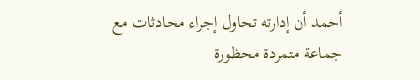أحمد أن إدارته تحاول إجراء محادثات مع جماعة متمردة محظورة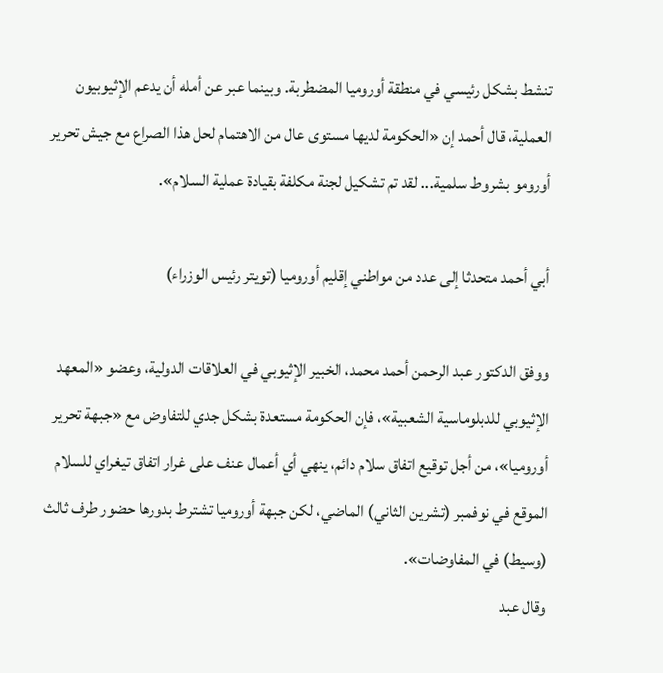تنشط بشكل رئيسي في منطقة أوروميا المضطربة. وبينما عبر عن أمله أن يدعم الإثيوبيون العملية، قال أحمد إن «الحكومة لديها مستوى عال من الاهتمام لحل هذا الصراع مع جيش تحرير أورومو بشروط سلمية... لقد تم تشكيل لجنة مكلفة بقيادة عملية السلام».

أبي أحمد متحدثا إلى عدد من مواطني إقليم أوروميا (تويتر رئيس الوزراء)

ووفق الدكتور عبد الرحمن أحمد محمد، الخبير الإثيوبي في العلاقات الدولية، وعضو «المعهد الإثيوبي للدبلوماسية الشعبية»، فإن الحكومة مستعدة بشكل جدي للتفاوض مع «جبهة تحرير أوروميا»، من أجل توقيع اتفاق سلام دائم، ينهي أي أعمال عنف على غرار اتفاق تيغراي للسلام الموقع في نوفمبر (تشرين الثاني) الماضي، لكن جبهة أوروميا تشترط بدورها حضور طرف ثالث (وسيط) في المفاوضات».
وقال عبد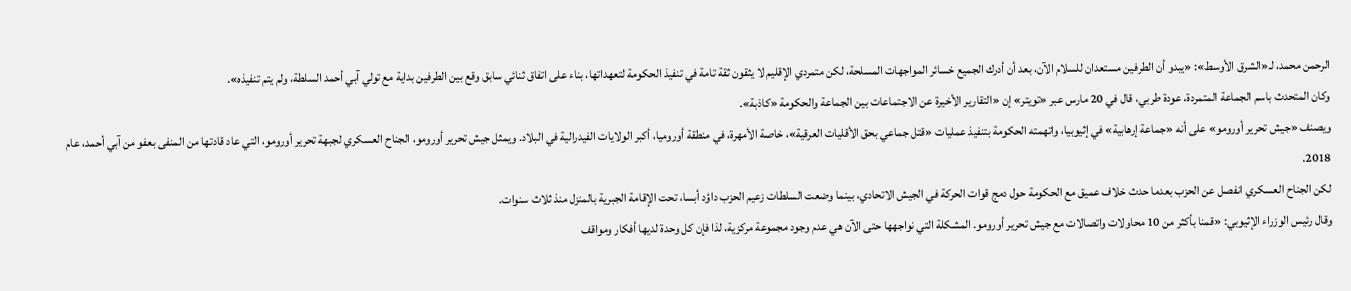الرحمن محمد، لـ«الشرق الأوسط»: «يبدو أن الطرفين مستعدان للسلام الآن، بعد أن أدرك الجميع خسائر المواجهات المسلحة، لكن متمردي الإقليم لا يثقون ثقة تامة في تنفيذ الحكومة لتعهداتها، بناء على اتفاق ثنائي سابق وقع بين الطرفين بداية مع تولي آبي أحمد السلطة، ولم يتم تنفيذه».
وكان المتحدث باسم الجماعة المتمردة، عودة طربي، قال في 20 مارس عبر «تويتر» إن «التقارير الأخيرة عن الاجتماعات بين الجماعة والحكومة «كاذبة».
ويصنف «جيش تحرير أورومو» على أنه «جماعة إرهابية» في إثيوبيا، واتهمته الحكومة بتنفيذ عمليات «قتل جماعي بحق الأقليات العرقية»، خاصة الأمهرة، في منطقة أوروميا، أكبر الولايات الفيدرالية في البلاد. ويمثل جيش تحرير أورومو، الجناح العسكري لجبهة تحرير أورومو، التي عاد قادتها من المنفى بعفو من آبي أحمد، عام 2018.
لكن الجناح العسكري انفصل عن الحزب بعدما حدث خلاف عميق مع الحكومة حول دمج قوات الحركة في الجيش الاتحادي، بينما وضعت السلطات زعيم الحزب داؤد أبسا، تحت الإقامة الجبرية بالمنزل منذ ثلاث سنوات.
وقال رئيس الوزراء الإثيوبي: «قمنا بأكثر من 10 محاولات واتصالات مع جيش تحرير أورومو. المشكلة التي نواجهها حتى الآن هي عدم وجود مجموعة مركزية، لذا فإن كل وحدة لديها أفكار ومواقف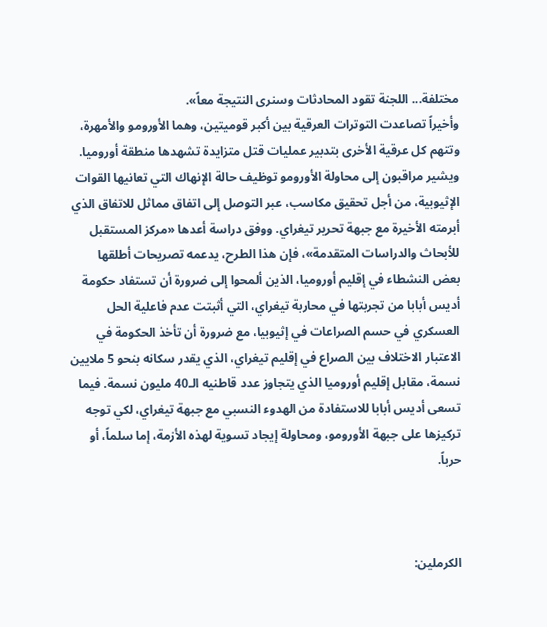مختلفة... اللجنة تقود المحادثات وسنرى النتيجة معاً».
وأخيراً تصاعدت التوترات العرقية بين أكبر قوميتين، وهما الأورومو والأمهرة، وتتهم كل عرقية الأخرى بتدبير عمليات قتل متزايدة تشهدها منطقة أوروميا.
ويشير مراقبون إلى محاولة الأورومو توظيف حالة الإنهاك التي تعانيها القوات الإثيوبية، من أجل تحقيق مكاسب، عبر التوصل إلى اتفاق مماثل للاتفاق الذي أبرمته الأخيرة مع جبهة تحرير تيغراي. ووفق دراسة أعدها «مركز المستقبل للأبحاث والدراسات المتقدمة»، فإن هذا الطرح، يدعمه تصريحات أطلقها بعض النشطاء في إقليم أوروميا، الذين ألمحوا إلى ضرورة أن تستفاد حكومة أديس أبابا من تجربتها في محاربة تيغراي، التي أثبتت عدم فاعلية الحل العسكري في حسم الصراعات في إثيوبيا، مع ضرورة أن تأخذ الحكومة في الاعتبار الاختلاف بين الصراع في إقليم تيغراي، الذي يقدر سكانه بنحو 5 ملايين نسمة، مقابل إقليم أوروميا الذي يتجاوز عدد قاطنيه الـ40 مليون نسمة. فيما تسعى أديس أبابا للاستفادة من الهدوء النسبي مع جبهة تيغراي، لكي توجه تركيزها على جبهة الأورومو، ومحاولة إيجاد تسوية لهذه الأزمة، إما سلماً، أو حرباً.



الكرملين: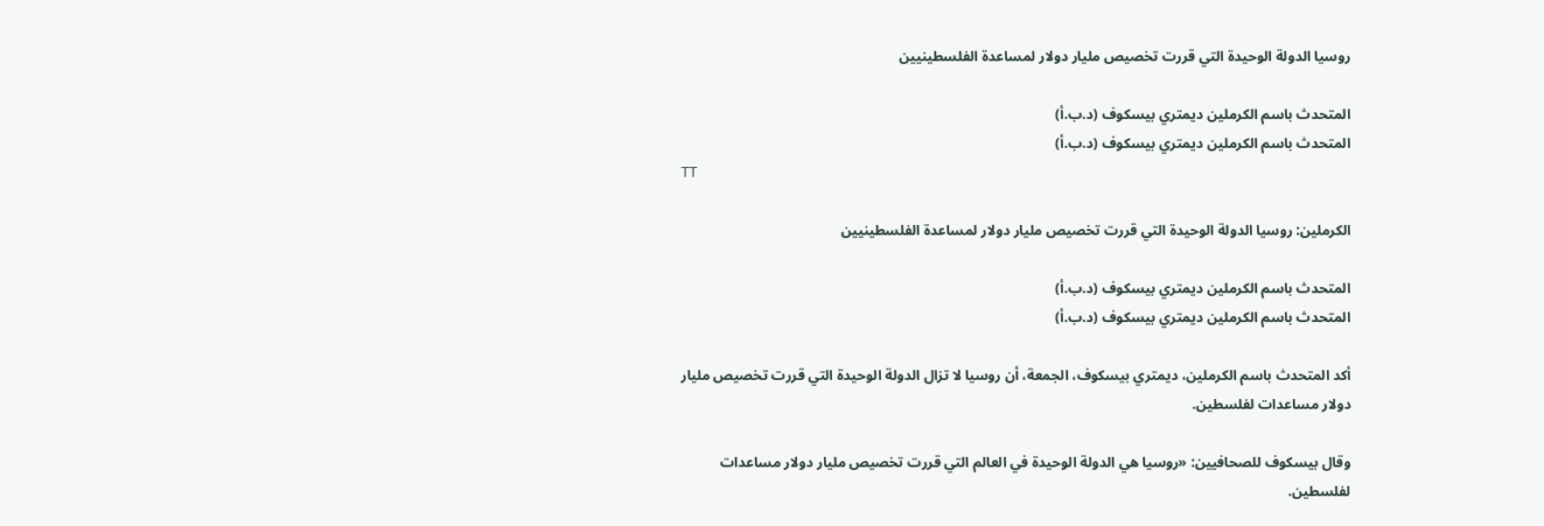روسيا الدولة الوحيدة التي قررت تخصيص مليار دولار لمساعدة الفلسطينيين

المتحدث باسم الكرملين ديمتري بيسكوف (د.ب.أ)
المتحدث باسم الكرملين ديمتري بيسكوف (د.ب.أ)
TT

الكرملين: روسيا الدولة الوحيدة التي قررت تخصيص مليار دولار لمساعدة الفلسطينيين

المتحدث باسم الكرملين ديمتري بيسكوف (د.ب.أ)
المتحدث باسم الكرملين ديمتري بيسكوف (د.ب.أ)

أكد المتحدث باسم الكرملين، ديمتري بيسكوف، الجمعة، أن روسيا لا تزال الدولة الوحيدة التي قررت تخصيص مليار دولار مساعدات لفلسطين.

وقال بيسكوف للصحافيين: «روسيا هي الدولة الوحيدة في العالم التي قررت تخصيص مليار دولار مساعدات لفلسطين.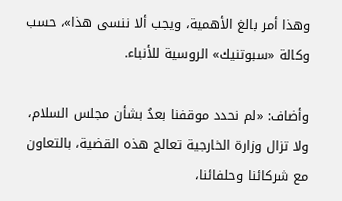وهذا أمر بالغ الأهمية، ويجب ألا ننسى هذا»، حسب وكالة «سبوتنيك» الروسية للأنباء.

وأضاف: «لم نحدد موقفنا بعدُ بشأن مجلس السلام، ولا تزال وزارة الخارجية تعالج هذه القضية، بالتعاون مع شركائنا وحلفائنا،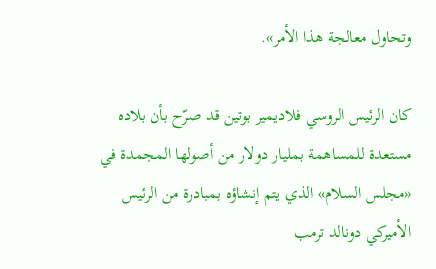وتحاول معالجة هذا الأمر».

كان الرئيس الروسي فلاديمير بوتين قد صرّح بأن بلاده مستعدة للمساهمة بمليار دولار من أصولها المجمدة في «مجلس السلام» الذي يتم إنشاؤه بمبادرة من الرئيس الأميركي دونالد ترمب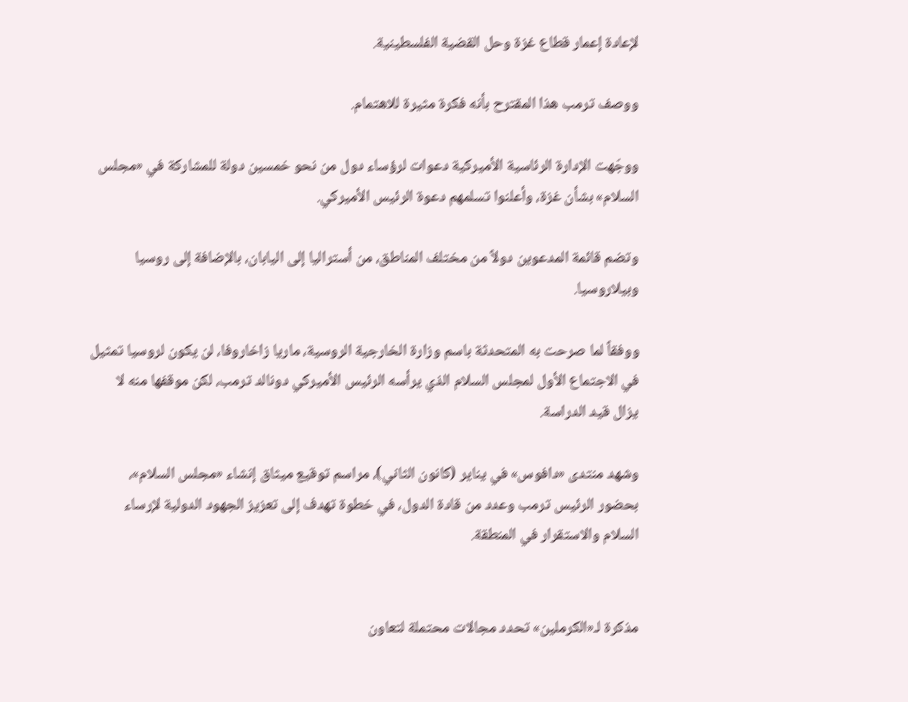لإعادة إعمار قطاع غزة وحل القضية الفلسطينية.

ووصف ترمب هذا المقترح بأنه فكرة مثيرة للاهتمام.

ووجّهت الإدارة الرئاسية الأميركية دعوات لرؤساء دول من نحو خمسين دولة للمشاركة في «مجلس السلام» بشأن غزة، وأعلنوا تسلمهم دعوة الرئيس الأميركي.

وتضم قائمة المدعوين دولاً من مختلف المناطق، من أستراليا إلى اليابان، بالإضافة إلى روسيا وبيلاروسيا.

ووفقاً لما صرحت به المتحدثة باسم وزارة الخارجية الروسية، ماريا زاخاروفا، لن يكون لروسيا تمثيل في الاجتماع الأول لمجلس السلام الذي يرأسه الرئيس الأميركي دونالد ترمب، لكن موقفها منه لا يزال قيد الدراسة.

وشهد منتدى «دافوس» في يناير (كانون الثاني)، مراسم توقيع ميثاق إنشاء «مجلس السلام»، بحضور الرئيس ترمب وعدد من قادة الدول، في خطوة تهدف إلى تعزيز الجهود الدولية لإرساء السلام والاستقرار في المنطقة.


مذكرة لـ«الكرملين» تحدد مجالات محتملة لتعاون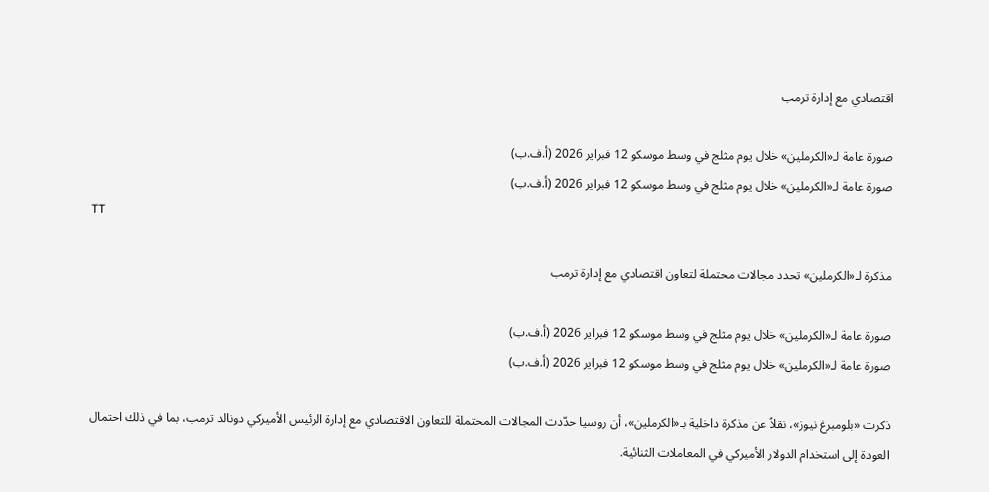اقتصادي مع إدارة ترمب

صورة عامة لـ«الكرملين» خلال يوم مثلج في وسط موسكو 12 فبراير 2026 (أ.ف.ب)
صورة عامة لـ«الكرملين» خلال يوم مثلج في وسط موسكو 12 فبراير 2026 (أ.ف.ب)
TT

مذكرة لـ«الكرملين» تحدد مجالات محتملة لتعاون اقتصادي مع إدارة ترمب

صورة عامة لـ«الكرملين» خلال يوم مثلج في وسط موسكو 12 فبراير 2026 (أ.ف.ب)
صورة عامة لـ«الكرملين» خلال يوم مثلج في وسط موسكو 12 فبراير 2026 (أ.ف.ب)

ذكرت «بلومبرغ نيوز»، نقلاً عن مذكرة داخلية بـ«الكرملين»، أن روسيا حدّدت المجالات المحتملة للتعاون الاقتصادي مع إدارة الرئيس الأميركي دونالد ترمب، بما في ذلك احتمال العودة إلى استخدام الدولار الأميركي في المعاملات الثنائية.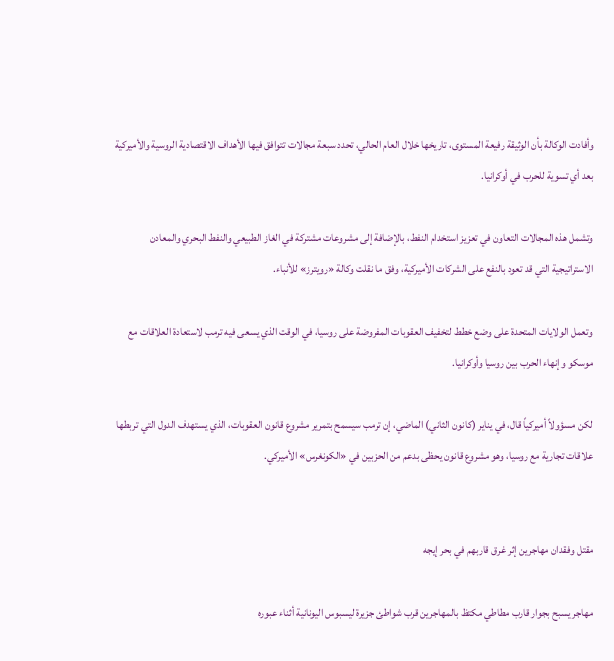وأفادت الوكالة بأن الوثيقة رفيعة المستوى، تاريخها خلال العام الحالي، تحدد سبعة مجالات تتوافق فيها الأهداف الاقتصادية الروسية والأميركية بعد أي تسوية للحرب في أوكرانيا.

وتشمل هذه المجالات التعاون في تعزيز استخدام النفط، بالإضافة إلى مشروعات مشتركة في الغاز الطبيعي والنفط البحري والمعادن الاستراتيجية التي قد تعود بالنفع على الشركات الأميركية، وفق ما نقلت وكالة «رويترز» للأنباء.

وتعمل الولايات المتحدة على وضع خطط لتخفيف العقوبات المفروضة على روسيا، في الوقت الذي يسعى فيه ترمب لاستعادة العلاقات مع موسكو وإنهاء الحرب بين روسيا وأوكرانيا.

لكن مسؤولاً أميركياً قال، في يناير (كانون الثاني) الماضي، إن ترمب سيسمح بتمرير مشروع قانون العقوبات، الذي يستهدف الدول التي تربطها علاقات تجارية مع روسيا، وهو مشروع قانون يحظى بدعم من الحزبين في «الكونغرس» الأميركي.


مقتل وفقدان مهاجرين إثر غرق قاربهم في بحر إيجه

مهاجر يسبح بجوار قارب مطاطي مكتظ بالمهاجرين قرب شواطئ جزيرة ليسبوس اليونانية أثناء عبوره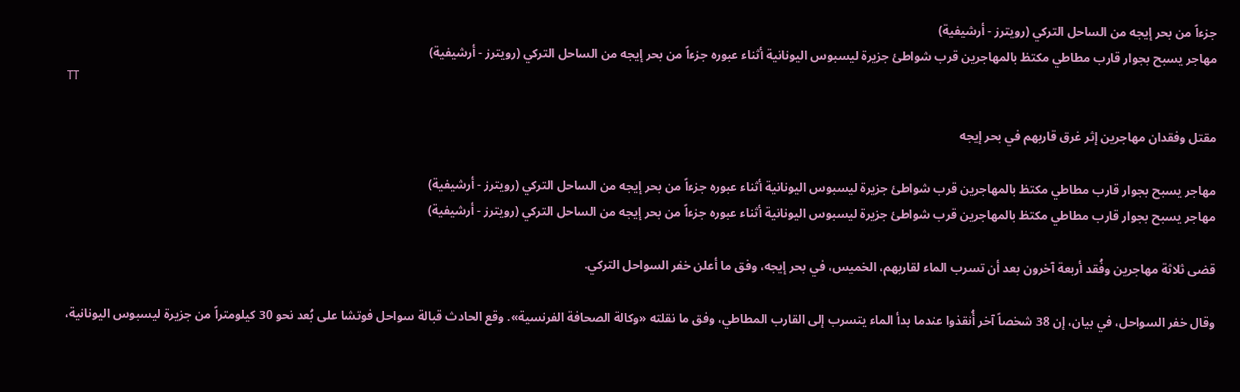جزءاً من بحر إيجه من الساحل التركي (رويترز - أرشيفية)
مهاجر يسبح بجوار قارب مطاطي مكتظ بالمهاجرين قرب شواطئ جزيرة ليسبوس اليونانية أثناء عبوره جزءاً من بحر إيجه من الساحل التركي (رويترز - أرشيفية)
TT

مقتل وفقدان مهاجرين إثر غرق قاربهم في بحر إيجه

مهاجر يسبح بجوار قارب مطاطي مكتظ بالمهاجرين قرب شواطئ جزيرة ليسبوس اليونانية أثناء عبوره جزءاً من بحر إيجه من الساحل التركي (رويترز - أرشيفية)
مهاجر يسبح بجوار قارب مطاطي مكتظ بالمهاجرين قرب شواطئ جزيرة ليسبوس اليونانية أثناء عبوره جزءاً من بحر إيجه من الساحل التركي (رويترز - أرشيفية)

قضى ثلاثة مهاجرين وفُقد أربعة آخرون بعد أن تسرب الماء لقاربهم، الخميس، في بحر إيجه، وفق ما أعلن خفر السواحل التركي.

وقال خفر السواحل، في بيان، إن 38 شخصاً آخر أُنقذوا عندما بدأ الماء يتسرب إلى القارب المطاطي، وفق ما نقلته «وكالة الصحافة الفرنسية». وقع الحادث قبالة سواحل فوتشا على بُعد نحو 30 كيلومتراً من جزيرة ليسبوس اليونانية،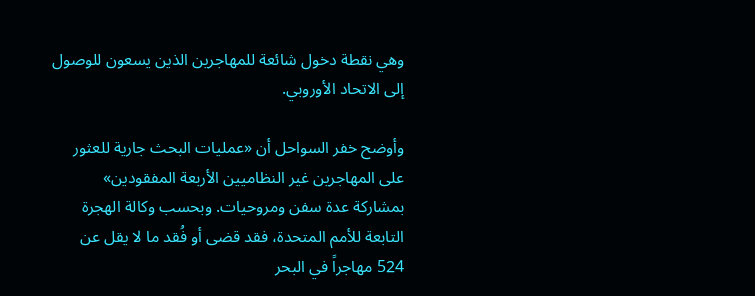وهي نقطة دخول شائعة للمهاجرين الذين يسعون للوصول إلى الاتحاد الأوروبي.

وأوضح خفر السواحل أن «عمليات البحث جارية للعثور على المهاجرين غير النظاميين الأربعة المفقودين» بمشاركة عدة سفن ومروحيات. وبحسب وكالة الهجرة التابعة للأمم المتحدة، فقد قضى أو فُقد ما لا يقل عن 524 مهاجراً في البحر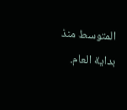المتوسط منذ بداية العام.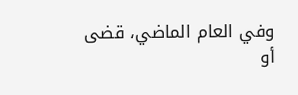وفي العام الماضي، قضى أو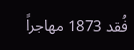فُقد 1873 مهاجراً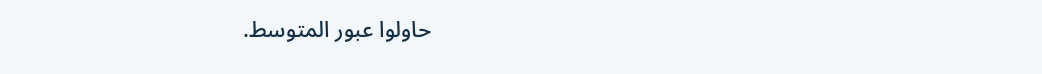حاولوا عبور المتوسط.